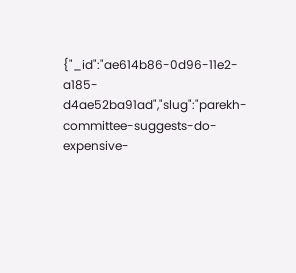{"_id":"ae614b86-0d96-11e2-a185-d4ae52ba91ad","slug":"parekh-committee-suggests-do-expensive-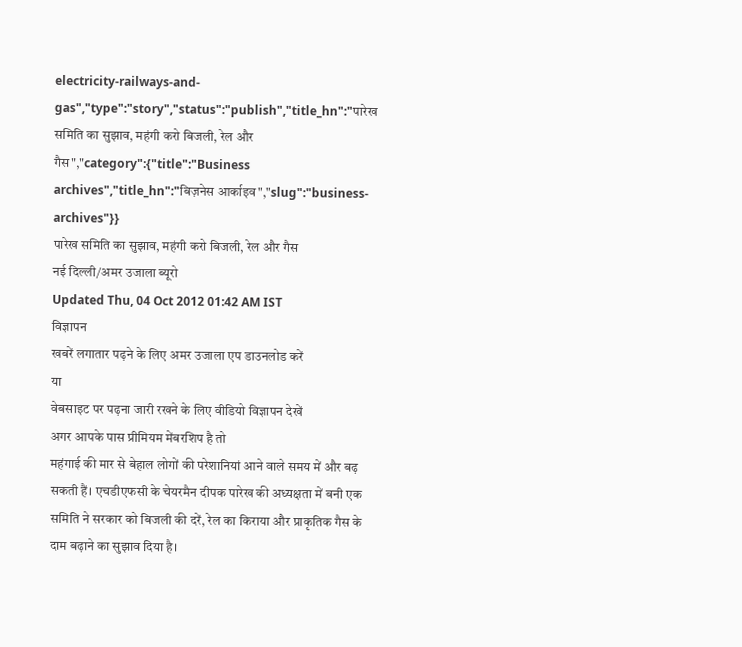electricity-railways-and-gas","type":"story","status":"publish","title_hn":"पारेख समिति का सुझाव, महंगी करो बिजली, रेल और गैस","category":{"title":"Business archives","title_hn":"बिज़नेस आर्काइव","slug":"business-archives"}}
पारेख समिति का सुझाव, महंगी करो बिजली, रेल और गैस
नई दिल्ली/अमर उजाला ब्यूरो
Updated Thu, 04 Oct 2012 01:42 AM IST
विज्ञापन
खबरें लगातार पढ़ने के लिए अमर उजाला एप डाउनलोड करें
या
वेबसाइट पर पढ़ना जारी रखने के लिए वीडियो विज्ञापन देखें
अगर आपके पास प्रीमियम मेंबरशिप है तो
महंगाई की मार से बेहाल लोगों की परेशानियां आने वाले समय में और बढ़ सकती हैं। एचडीएफसी के चेयरमैन दीपक पारेख की अध्यक्षता में बनी एक समिति ने सरकार को बिजली की दरें, रेल का किराया और प्राकृतिक गैस के दाम बढ़ाने का सुझाव दिया है।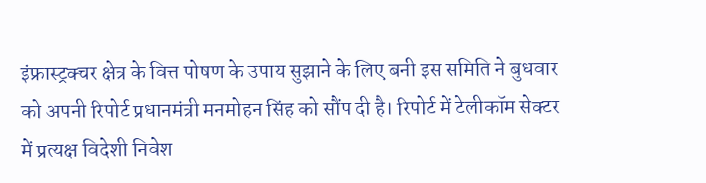इंफ्रास्ट्रक्चर क्षेत्र के वित्त पोषण के उपाय सुझाने के लिए बनी इस समिति ने बुधवार को अपनी रिपोर्ट प्रधानमंत्री मनमोहन सिंह को सौंप दी है। रिपोर्ट में टेलीकॉम सेक्टर में प्रत्यक्ष विदेशी निवेश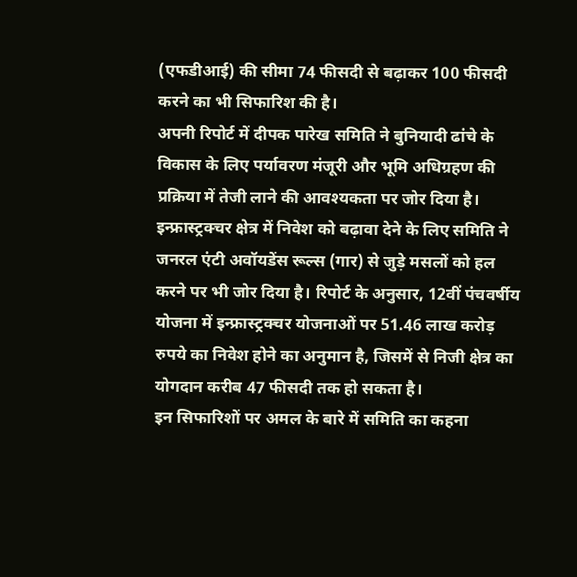(एफडीआई) की सीमा 74 फीसदी से बढ़ाकर 100 फीसदी करने का भी सिफारिश की है।
अपनी रिपोर्ट में दीपक पारेख समिति ने बुनियादी ढांचे के विकास के लिए पर्यावरण मंजूरी और भूमि अधिग्रहण की प्रक्रिया में तेजी लाने की आवश्यकता पर जोर दिया है। इन्फ्रास्ट्रक्चर क्षेत्र में निवेश को बढ़ावा देने के लिए समिति ने जनरल एंटी अवॉयडेंस रूल्स (गार) से जुड़े मसलों को हल करने पर भी जोर दिया है। रिपोर्ट के अनुसार, 12वीं पंचवर्षीय योजना में इन्फ्रास्ट्रक्चर योजनाओं पर 51.46 लाख करोड़ रुपये का निवेश होने का अनुमान है, जिसमें से निजी क्षेत्र का योगदान करीब 47 फीसदी तक हो सकता है।
इन सिफारिशों पर अमल के बारे में समिति का कहना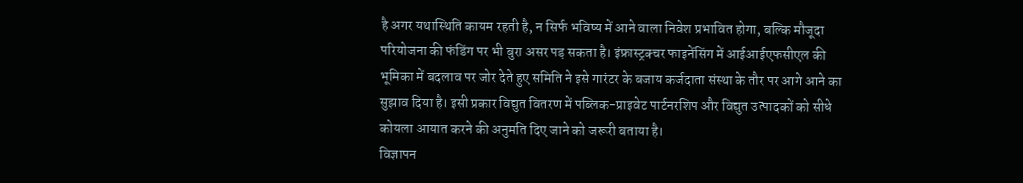है अगर यथास्थिति कायम रहती है, न सिर्फ भविष्य में आने वाला निवेश प्रभावित होगा, बल्कि मौजूदा परियोजना की फंडिंग पर भी बुरा असर पड़ सकता है। इंफ्रास्ट्रक्चर फाइनेंसिंग में आईआईएफसीएल की भूमिका में बदलाव पर जोर देते हुए समिति ने इसे गारंटर के बजाय कर्जदाता संस्था के तौर पर आगे आने का सुझाव दिया है। इसी प्रकार विद्युत वितरण में पब्लिक-प्राइवेट पार्टनरशिप और विद्युत उत्पादकों को सीधे कोयला आयात करने की अनुमति दिए जाने को जरूरी बताया है।
विज्ञापन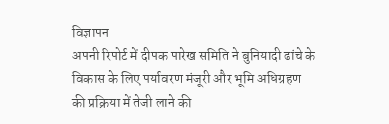विज्ञापन
अपनी रिपोर्ट में दीपक पारेख समिति ने बुनियादी ढांचे के विकास के लिए पर्यावरण मंजूरी और भूमि अधिग्रहण की प्रक्रिया में तेजी लाने की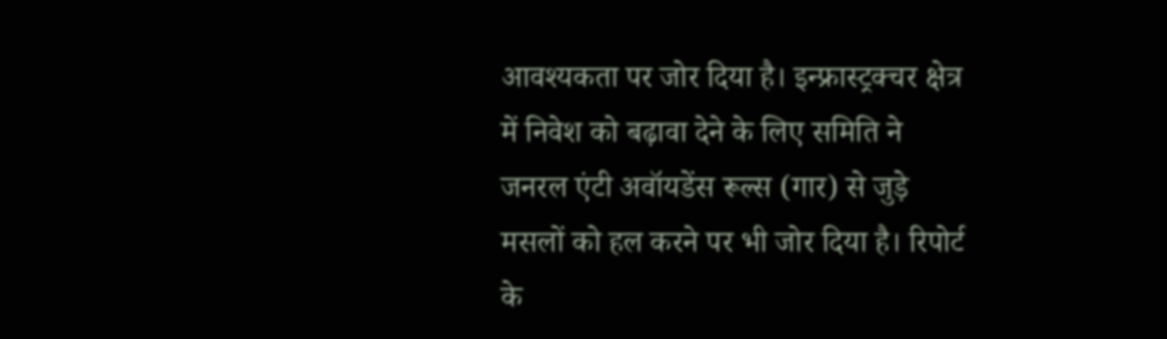आवश्यकता पर जोर दिया है। इन्फ्रास्ट्रक्चर क्षेत्र में निवेश को बढ़ावा देने के लिए समिति ने जनरल एंटी अवॉयडेंस रूल्स (गार) से जुड़े मसलों को हल करने पर भी जोर दिया है। रिपोर्ट के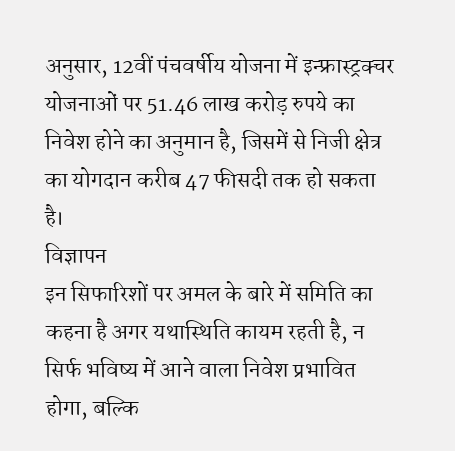अनुसार, 12वीं पंचवर्षीय योजना में इन्फ्रास्ट्रक्चर योजनाओं पर 51.46 लाख करोड़ रुपये का निवेश होने का अनुमान है, जिसमें से निजी क्षेत्र का योगदान करीब 47 फीसदी तक हो सकता है।
विज्ञापन
इन सिफारिशों पर अमल के बारे में समिति का कहना है अगर यथास्थिति कायम रहती है, न सिर्फ भविष्य में आने वाला निवेश प्रभावित होगा, बल्कि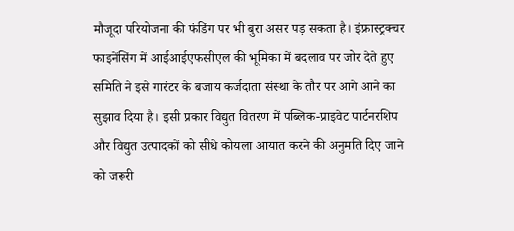मौजूदा परियोजना की फंडिंग पर भी बुरा असर पड़ सकता है। इंफ्रास्ट्रक्चर फाइनेंसिंग में आईआईएफसीएल की भूमिका में बदलाव पर जोर देते हुए समिति ने इसे गारंटर के बजाय कर्जदाता संस्था के तौर पर आगे आने का सुझाव दिया है। इसी प्रकार विद्युत वितरण में पब्लिक-प्राइवेट पार्टनरशिप और विद्युत उत्पादकों को सीधे कोयला आयात करने की अनुमति दिए जाने को जरूरी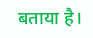बताया है।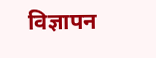विज्ञापन